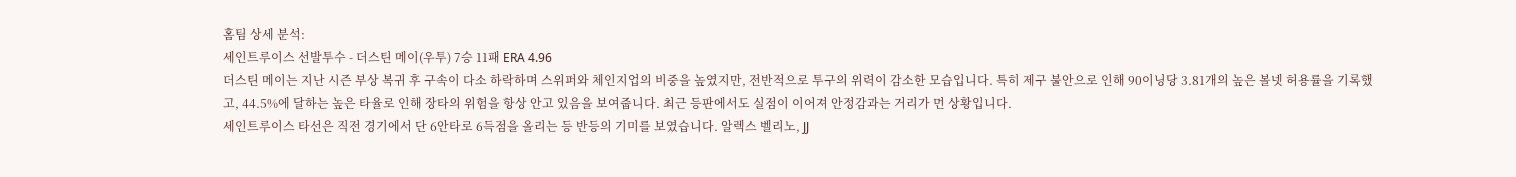홈팀 상세 분석:
세인트루이스 선발투수 - 더스틴 메이(우투) 7승 11패 ERA 4.96
더스틴 메이는 지난 시즌 부상 복귀 후 구속이 다소 하락하며 스위퍼와 체인지업의 비중을 높였지만, 전반적으로 투구의 위력이 감소한 모습입니다. 특히 제구 불안으로 인해 90이닝당 3.81개의 높은 볼넷 허용률을 기록했고, 44.5%에 달하는 높은 타율로 인해 장타의 위험을 항상 안고 있음을 보여줍니다. 최근 등판에서도 실점이 이어져 안정감과는 거리가 먼 상황입니다.
세인트루이스 타선은 직전 경기에서 단 6안타로 6득점을 올리는 등 반등의 기미를 보였습니다. 알렉스 벨리노, JJ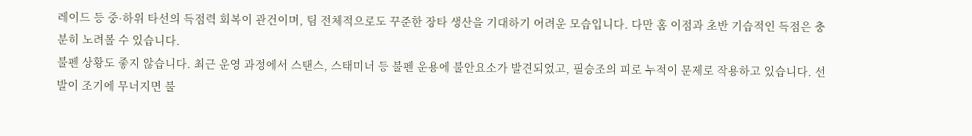레이드 등 중·하위 타선의 득점력 회복이 관건이며, 팀 전체적으로도 꾸준한 장타 생산을 기대하기 어려운 모습입니다. 다만 홈 이점과 초반 기습적인 득점은 충분히 노려볼 수 있습니다.
불펜 상황도 좋지 않습니다. 최근 운영 과정에서 스탠스, 스태미너 등 불펜 운용에 불안요소가 발견되었고, 필승조의 피로 누적이 문제로 작용하고 있습니다. 선발이 조기에 무너지면 불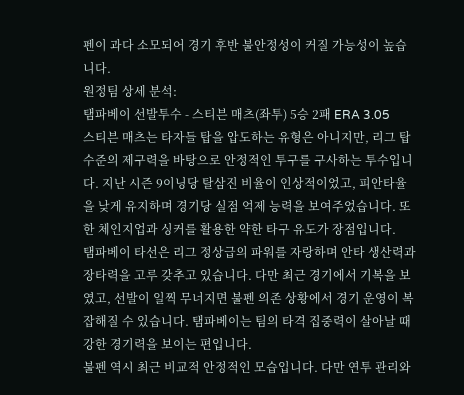펜이 과다 소모되어 경기 후반 불안정성이 커질 가능성이 높습니다.
원정팀 상세 분석:
탬파베이 선발투수 - 스티븐 매츠(좌투) 5승 2패 ERA 3.05
스티븐 매츠는 타자들 탑을 압도하는 유형은 아니지만, 리그 탑 수준의 제구력을 바탕으로 안정적인 투구를 구사하는 투수입니다. 지난 시즌 9이닝당 탈삼진 비율이 인상적이었고, 피안타율을 낮게 유지하며 경기당 실점 억제 능력을 보여주었습니다. 또한 체인지업과 싱커를 활용한 약한 타구 유도가 장점입니다.
탬파베이 타선은 리그 정상급의 파워를 자랑하며 안타 생산력과 장타력을 고루 갖추고 있습니다. 다만 최근 경기에서 기복을 보였고, 선발이 일찍 무너지면 불펜 의존 상황에서 경기 운영이 복잡해질 수 있습니다. 탬파베이는 팀의 타격 집중력이 살아날 때 강한 경기력을 보이는 편입니다.
불펜 역시 최근 비교적 안정적인 모습입니다. 다만 연투 관리와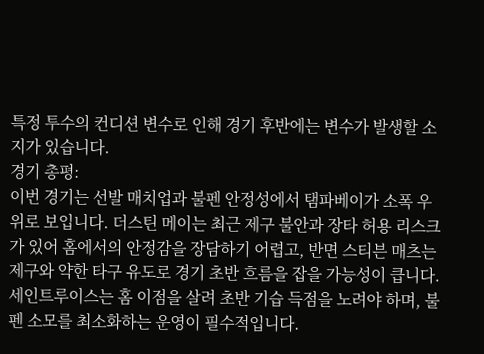특정 투수의 컨디션 변수로 인해 경기 후반에는 변수가 발생할 소지가 있습니다.
경기 총평:
이번 경기는 선발 매치업과 불펜 안정성에서 탬파베이가 소폭 우위로 보입니다. 더스틴 메이는 최근 제구 불안과 장타 허용 리스크가 있어 홈에서의 안정감을 장담하기 어렵고, 반면 스티븐 매츠는 제구와 약한 타구 유도로 경기 초반 흐름을 잡을 가능성이 큽니다. 세인트루이스는 홈 이점을 살려 초반 기습 득점을 노려야 하며, 불펜 소모를 최소화하는 운영이 필수적입니다.